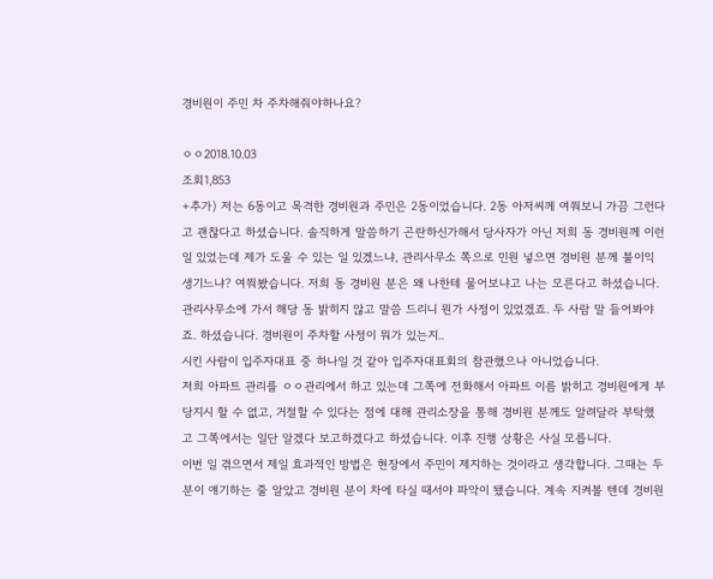경비원이 주민 차 주차해줘야하나요?

ㅇㅇ2018.10.03
조회1,853
+추가) 저는 6동이고 목격한 경비원과 주민은 2동이었습니다. 2동 아저씨께 여쭤보니 가끔 그런다고 괜찮다고 하셨습니다. 솔직하게 말씀하기 곤란하신가해서 당사자가 아닌 저희 동 경비원께 이런 일 있었는데 제가 도울 수 있는 일 있겠느냐, 관리사무소 쪽으로 민원 넣으면 경비원 분께 불이익 생기느냐? 여쭤봤습니다. 저희 동 경비원 분은 왜 나한테 물어보냐고 나는 모른다고 하셨습니다.
관리사무소에 가서 해당 동 밝히지 않고 말씀 드리니 뭔가 사정이 있었겠죠. 두 사람 말 들어봐야죠. 하셨습니다. 경비원이 주차할 사정이 뭐가 있는지..
시킨 사람이 입주자대표 중 하나일 것 같아 입주자대표회의 참관했으나 아니었습니다.
저희 아파트 관리를 ㅇㅇ관리에서 하고 있는데 그쪽에 전화해서 아파트 이름 밝히고 경비원에게 부당지시 할 수 없고, 거절할 수 있다는 점에 대해 관리소장을 통해 경비원 분께도 알려달라 부탁했고 그쪽에서는 일단 알겠다 보고하겠다고 하셨습니다. 이후 진행 상황은 사실 모릅니다.
이번 일 겪으면서 제일 효과적인 방법은 현장에서 주민이 제지하는 것이라고 생각합니다. 그때는 두 분이 얘기하는 줄 알았고 경비원 분이 차에 타실 때서야 파악이 됐습니다. 계속 지켜볼 텐데 경비원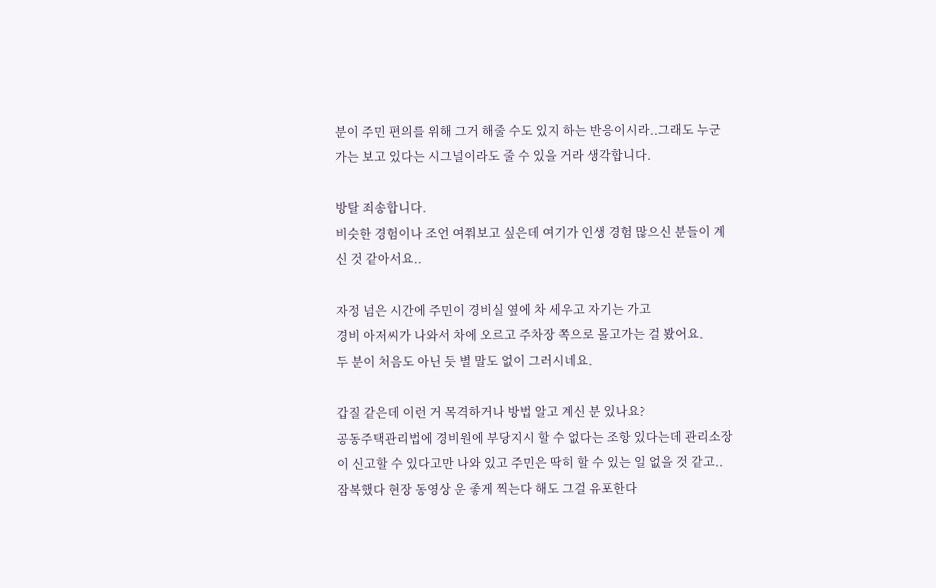분이 주민 편의를 위해 그거 해줄 수도 있지 하는 반응이시라..그래도 누군가는 보고 있다는 시그널이라도 줄 수 있을 거라 생각합니다.

방탈 죄송합니다.
비슷한 경험이나 조언 여쭤보고 싶은데 여기가 인생 경험 많으신 분들이 계신 것 같아서요..

자정 넘은 시간에 주민이 경비실 옆에 차 세우고 자기는 가고
경비 아저씨가 나와서 차에 오르고 주차장 쪽으로 몰고가는 걸 봤어요.
두 분이 처음도 아닌 듯 별 말도 없이 그러시네요.

갑질 같은데 이런 거 목격하거나 방법 알고 계신 분 있나요?
공동주택관리법에 경비원에 부당지시 할 수 없다는 조항 있다는데 관리소장이 신고할 수 있다고만 나와 있고 주민은 딱히 할 수 있는 일 없을 것 같고..
잠복했다 현장 동영상 운 좋게 찍는다 해도 그걸 유포한다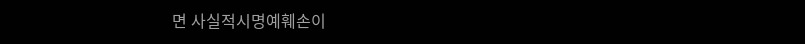면 사실적시명예훼손이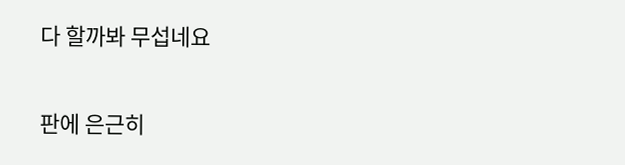다 할까봐 무섭네요

판에 은근히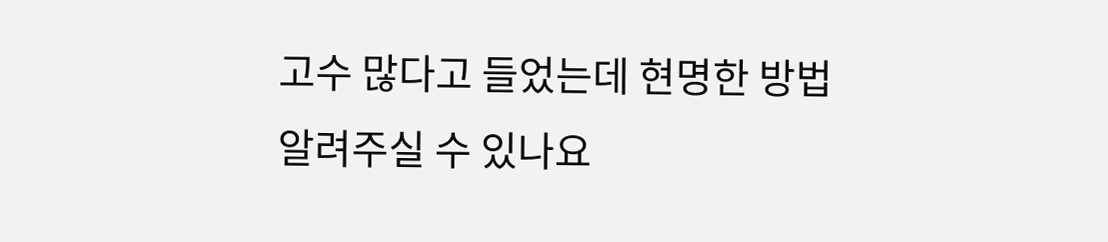고수 많다고 들었는데 현명한 방법 알려주실 수 있나요